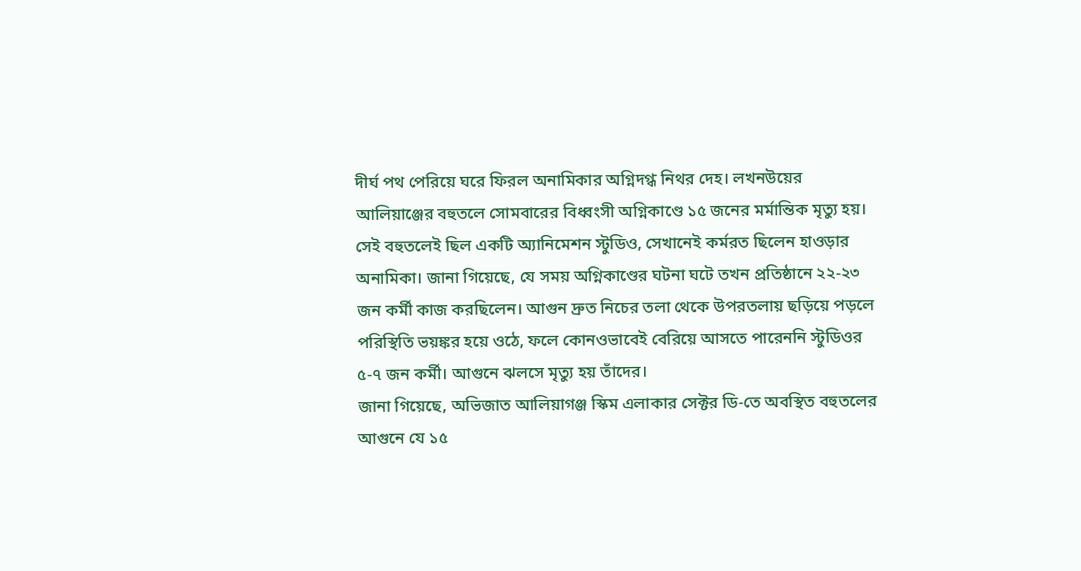দীর্ঘ পথ পেরিয়ে ঘরে ফিরল অনামিকার অগ্নিদগ্ধ নিথর দেহ। লখনউয়ের আলিয়াঞ্জের বহুতলে সোমবারের বিধ্বংসী অগ্নিকাণ্ডে ১৫ জনের মর্মান্তিক মৃত্যু হয়। সেই বহুতলেই ছিল একটি অ্যানিমেশন স্টুডিও, সেখানেই কর্মরত ছিলেন হাওড়ার অনামিকা। জানা গিয়েছে, যে সময় অগ্নিকাণ্ডের ঘটনা ঘটে তখন প্রতিষ্ঠানে ২২-২৩ জন কর্মী কাজ করছিলেন। আগুন দ্রুত নিচের তলা থেকে উপরতলায় ছড়িয়ে পড়লে পরিস্থিতি ভয়ঙ্কর হয়ে ওঠে, ফলে কোনওভাবেই বেরিয়ে আসতে পারেননি স্টুডিওর ৫-৭ জন কর্মী। আগুনে ঝলসে মৃত্যু হয় তাঁদের।
জানা গিয়েছে, অভিজাত আলিয়াগঞ্জ স্কিম এলাকার সেক্টর ডি-তে অবস্থিত বহুতলের আগুনে যে ১৫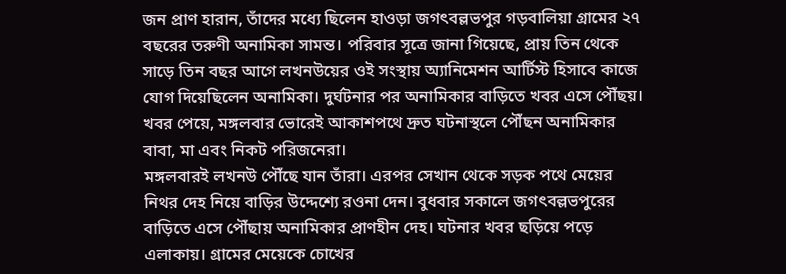জন প্রাণ হারান, তাঁদের মধ্যে ছিলেন হাওড়া জগৎবল্লভপুর গড়বালিয়া গ্রামের ২৭ বছরের তরুণী অনামিকা সামন্ত। পরিবার সূত্রে জানা গিয়েছে, প্রায় তিন থেকে সাড়ে তিন বছর আগে লখনউয়ের ওই সংস্থায় অ্যানিমেশন আর্টিস্ট হিসাবে কাজে যোগ দিয়েছিলেন অনামিকা। দুর্ঘটনার পর অনামিকার বাড়িতে খবর এসে পৌঁছয়। খবর পেয়ে, মঙ্গলবার ভোরেই আকাশপথে দ্রুত ঘটনাস্থলে পৌঁছন অনামিকার বাবা, মা এবং নিকট পরিজনেরা।
মঙ্গলবারই লখনউ পৌঁছে যান তাঁরা। এরপর সেখান থেকে সড়ক পথে মেয়ের নিথর দেহ নিয়ে বাড়ির উদ্দেশ্যে রওনা দেন। বুধবার সকালে জগৎবল্লভপুরের বাড়িতে এসে পৌঁছায় অনামিকার প্রাণহীন দেহ। ঘটনার খবর ছড়িয়ে পড়ে এলাকায়। গ্রামের মেয়েকে চোখের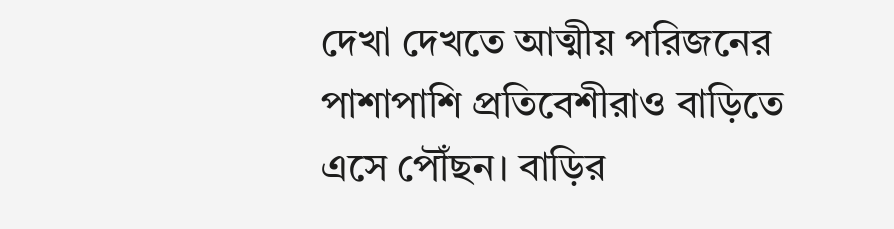দেখা দেখতে আত্মীয় পরিজনের পাশাপাশি প্রতিবেশীরাও বাড়িতে এসে পৌঁছন। বাড়ির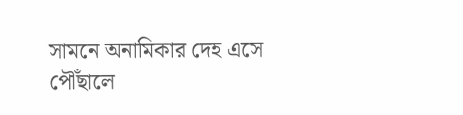সামনে অনামিকার দেহ এসে পৌঁছালে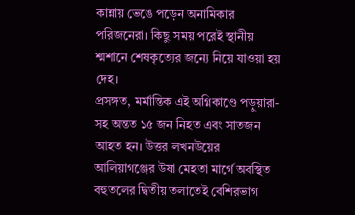কান্নায় ভেঙে পড়েন অনামিকার পরিজনেরা। কিছু সময় পরেই স্থানীয় শ্মশানে শেষকৃত্যের জন্যে নিয়ে যাওয়া হয় দেহ।
প্রসঙ্গত, মর্মান্তিক এই অগ্নিকাণ্ডে পড়ুয়ারা-সহ অন্তত ১৫ জন নিহত এবং সাতজন আহত হন। উত্তর লখনউয়ের আলিয়াগঞ্জের উষা মেহতা মার্গে অবস্থিত বহুতলের দ্বিতীয় তলাতেই বেশিরভাগ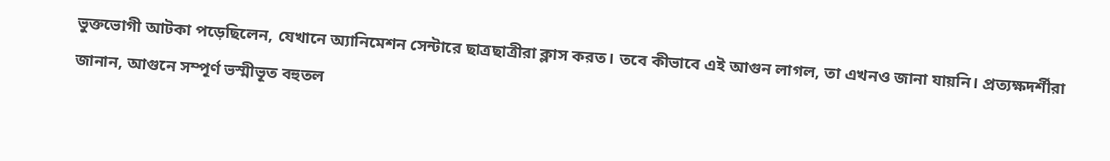ভুক্তভোগী আটকা পড়েছিলেন, যেখানে অ্যানিমেশন সেন্টারে ছাত্রছাত্রীরা ক্লাস করত। তবে কীভাবে এই আগুন লাগল, তা এখনও জানা যায়নি। প্রত্যক্ষদর্শীরা জানান, আগুনে সম্পূর্ণ ভস্মীভূত বহুতল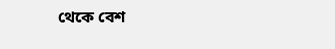থেকে বেশ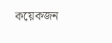কয়েকজন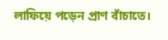লাফিয়ে পড়েন প্রাণ বাঁচাতে।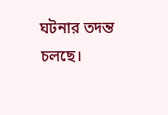ঘটনার তদন্ত চলছে।